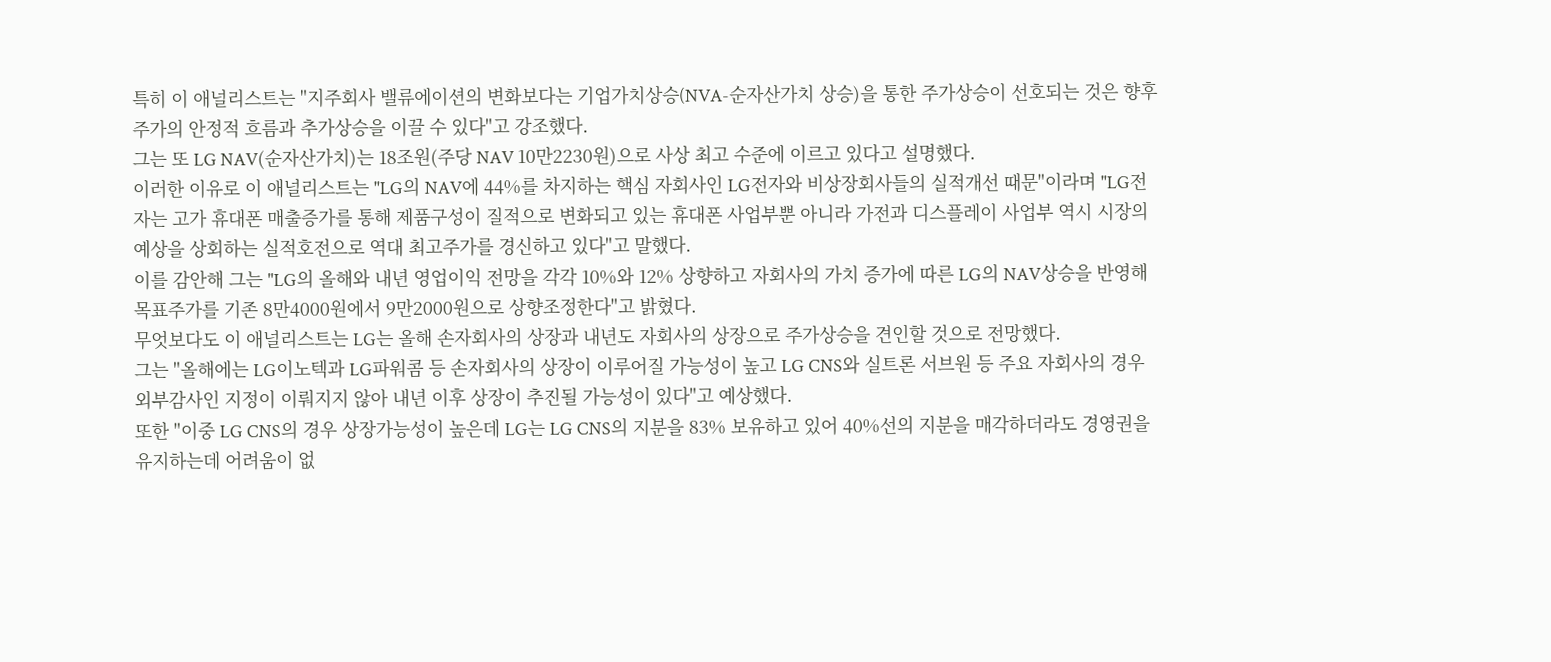특히 이 애널리스트는 "지주회사 밸류에이션의 변화보다는 기업가치상승(NVA-순자산가치 상승)을 통한 주가상승이 선호되는 것은 향후 주가의 안정적 흐름과 추가상승을 이끌 수 있다"고 강조했다.
그는 또 LG NAV(순자산가치)는 18조원(주당 NAV 10만2230원)으로 사상 최고 수준에 이르고 있다고 설명했다.
이러한 이유로 이 애널리스트는 "LG의 NAV에 44%를 차지하는 핵심 자회사인 LG전자와 비상장회사들의 실적개선 때문"이라며 "LG전자는 고가 휴대폰 매출증가를 통해 제품구성이 질적으로 변화되고 있는 휴대폰 사업부뿐 아니라 가전과 디스플레이 사업부 역시 시장의 예상을 상회하는 실적호전으로 역대 최고주가를 경신하고 있다"고 말했다.
이를 감안해 그는 "LG의 올해와 내년 영업이익 전망을 각각 10%와 12% 상향하고 자회사의 가치 증가에 따른 LG의 NAV상승을 반영해 목표주가를 기존 8만4000원에서 9만2000원으로 상향조정한다"고 밝혔다.
무엇보다도 이 애널리스트는 LG는 올해 손자회사의 상장과 내년도 자회사의 상장으로 주가상승을 견인할 것으로 전망했다.
그는 "올해에는 LG이노텍과 LG파워콤 등 손자회사의 상장이 이루어질 가능성이 높고 LG CNS와 실트론 서브원 등 주요 자회사의 경우 외부감사인 지정이 이뤄지지 않아 내년 이후 상장이 추진될 가능성이 있다"고 예상했다.
또한 "이중 LG CNS의 경우 상장가능성이 높은데 LG는 LG CNS의 지분을 83% 보유하고 있어 40%선의 지분을 매각하더라도 경영권을 유지하는데 어려움이 없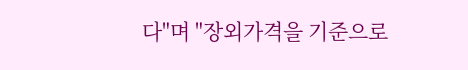다"며 "장외가격을 기준으로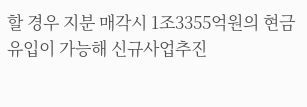할 경우 지분 매각시 1조3355억원의 현금유입이 가능해 신규사업추진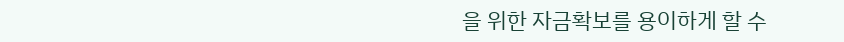을 위한 자금확보를 용이하게 할 수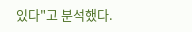있다"고 분석했다.